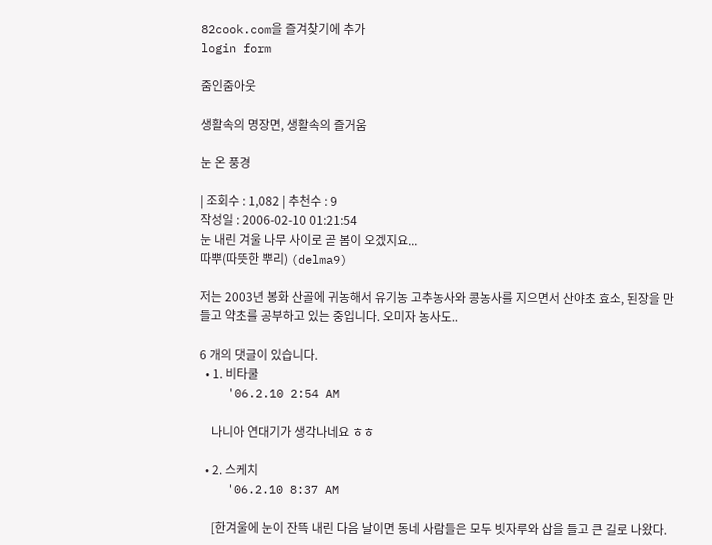82cook.com을 즐겨찾기에 추가
login form

줌인줌아웃

생활속의 명장면, 생활속의 즐거움

눈 온 풍경

| 조회수 : 1,082 | 추천수 : 9
작성일 : 2006-02-10 01:21:54
눈 내린 겨울 나무 사이로 곧 봄이 오겠지요...
따뿌(따뜻한 뿌리) (delma9)

저는 2003년 봉화 산골에 귀농해서 유기농 고추농사와 콩농사를 지으면서 산야초 효소, 된장을 만들고 약초를 공부하고 있는 중입니다. 오미자 농사도..

6 개의 댓글이 있습니다.
  • 1. 비타쿨
    '06.2.10 2:54 AM

    나니아 연대기가 생각나네요 ㅎㅎ

  • 2. 스케치
    '06.2.10 8:37 AM

    [한겨울에 눈이 잔뜩 내린 다음 날이면 동네 사람들은 모두 빗자루와 삽을 들고 큰 길로 나왔다.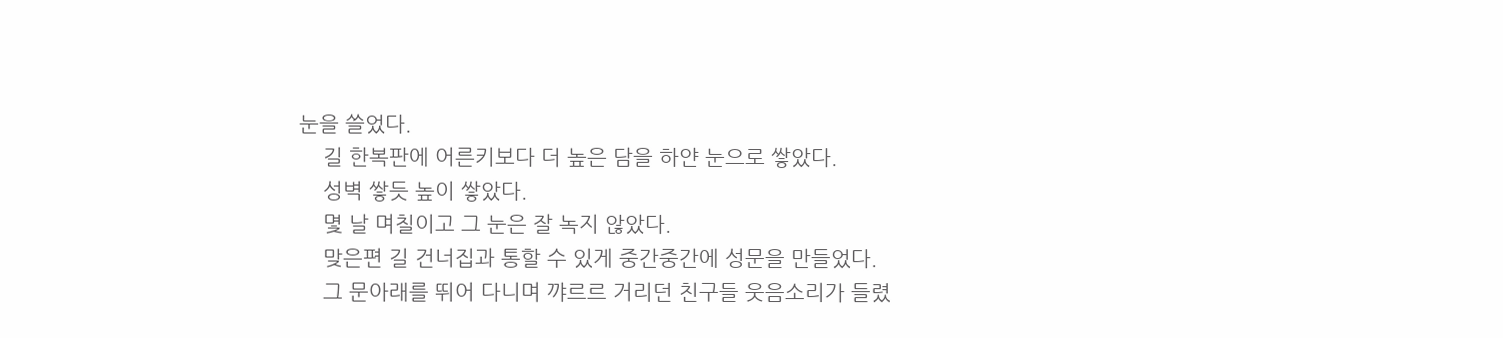눈을 쓸었다.
    길 한복판에 어른키보다 더 높은 담을 하얀 눈으로 쌓았다.
    성벽 쌓듯 높이 쌓았다.
    몇 날 며칠이고 그 눈은 잘 녹지 않았다.
    맞은편 길 건너집과 통할 수 있게 중간중간에 성문을 만들었다.
    그 문아래를 뛰어 다니며 꺄르르 거리던 친구들 웃음소리가 들렸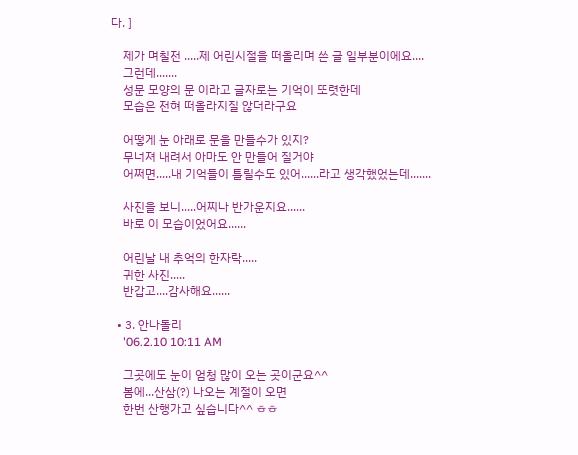다. ]

    제가 며칠전 .....제 어린시절을 떠올리며 쓴 글 일부분이에요....
    그런데.......
    성문 모양의 문 이라고 글자로는 기억이 또렷한데
    모습은 전혀 떠올라지질 않더라구요

    어떻게 눈 아래로 문을 만들수가 있지?
    무너져 내려서 아마도 안 만들어 질거야
    어쩌면.....내 기억들이 틀릴수도 있어......라고 생각했었는데.......

    사진을 보니.....어찌나 반가운지요......
    바로 이 모습이었어요......

    어린날 내 추억의 한자락.....
    귀한 사진.....
    반갑고....감사해요......

  • 3. 안나돌리
    '06.2.10 10:11 AM

    그곳에도 눈이 엄청 많이 오는 곳이군요^^
    봄에...산삼(?) 나오는 계절이 오면
    한번 산행가고 싶습니다^^ ㅎㅎ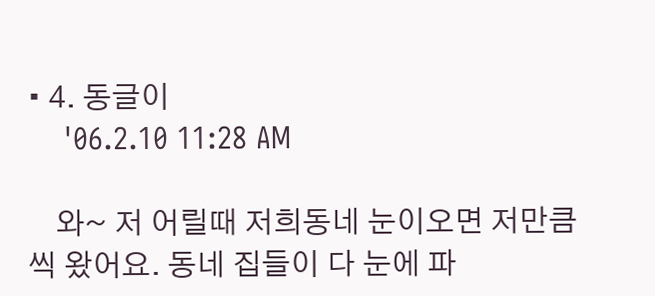• 4. 동글이
    '06.2.10 11:28 AM

    와~ 저 어릴때 저희동네 눈이오면 저만큼씩 왔어요. 동네 집들이 다 눈에 파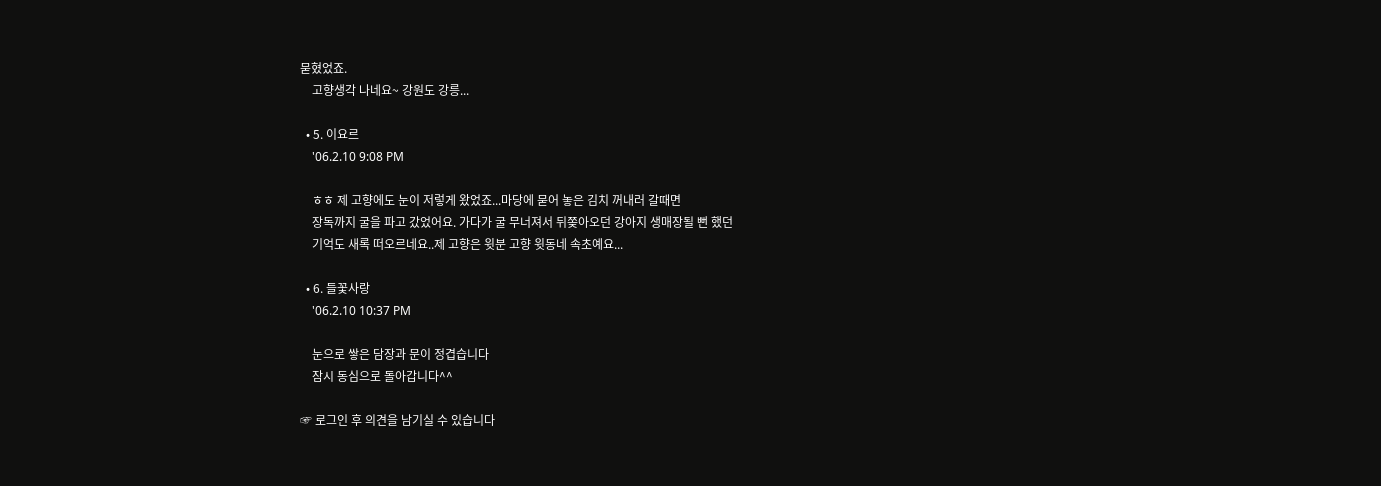묻혔었죠.
    고향생각 나네요~ 강원도 강릉...

  • 5. 이요르
    '06.2.10 9:08 PM

    ㅎㅎ 제 고향에도 눈이 저렇게 왔었죠...마당에 묻어 놓은 김치 꺼내러 갈때면
    장독까지 굴을 파고 갔었어요. 가다가 굴 무너져서 뒤쫒아오던 강아지 생매장될 뻔 했던
    기억도 새록 떠오르네요..제 고향은 윗분 고향 윗동네 속초예요...

  • 6. 들꽃사랑
    '06.2.10 10:37 PM

    눈으로 쌓은 담장과 문이 정겹습니다
    잠시 동심으로 돌아갑니다^^

☞ 로그인 후 의견을 남기실 수 있습니다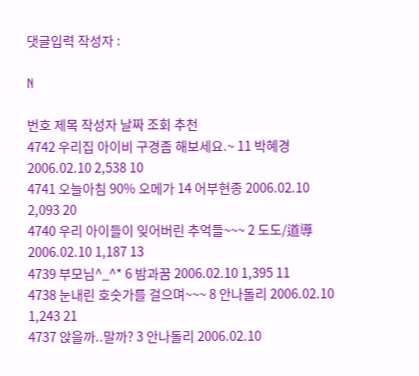댓글입력 작성자 :

N

번호 제목 작성자 날짜 조회 추천
4742 우리집 아이비 구경좀 해보세요.~ 11 박혜경 2006.02.10 2,538 10
4741 오늘아침 90% 오메가 14 어부현종 2006.02.10 2,093 20
4740 우리 아이들이 잊어버린 추억들~~~ 2 도도/道導 2006.02.10 1,187 13
4739 부모님^_^* 6 밤과꿈 2006.02.10 1,395 11
4738 눈내린 호숫가를 걸으며~~~ 8 안나돌리 2006.02.10 1,243 21
4737 앉을까..말까? 3 안나돌리 2006.02.10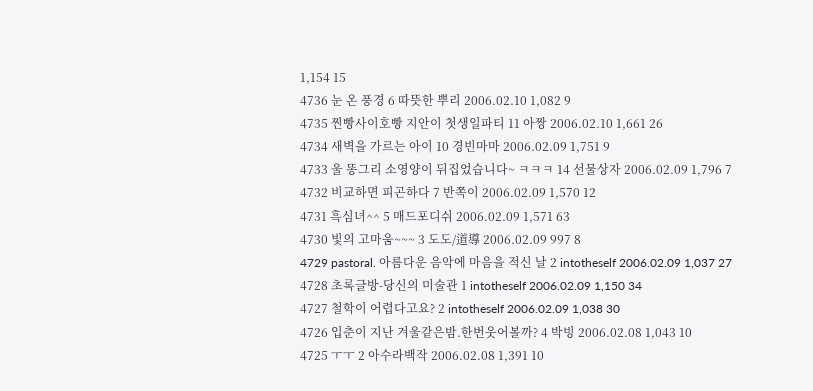1,154 15
4736 눈 온 풍경 6 따뜻한 뿌리 2006.02.10 1,082 9
4735 찐빵사이호빵 지안이 첫생일파티 11 아짱 2006.02.10 1,661 26
4734 새벽을 가르는 아이 10 경빈마마 2006.02.09 1,751 9
4733 울 똥그리 소영양이 뒤집었습니다~ ㅋㅋㅋ 14 선물상자 2006.02.09 1,796 7
4732 비교하면 피곤하다 7 반쪽이 2006.02.09 1,570 12
4731 흑심녀^^ 5 매드포디쉬 2006.02.09 1,571 63
4730 빛의 고마움~~~ 3 도도/道導 2006.02.09 997 8
4729 pastoral. 아름다운 음악에 마음을 적신 날 2 intotheself 2006.02.09 1,037 27
4728 초록글방-당신의 미술관 1 intotheself 2006.02.09 1,150 34
4727 철학이 어렵다고요? 2 intotheself 2006.02.09 1,038 30
4726 입춘이 지난 겨울같은밤.한번웃어볼까? 4 박빙 2006.02.08 1,043 10
4725 ㅜㅜ 2 아수라백작 2006.02.08 1,391 10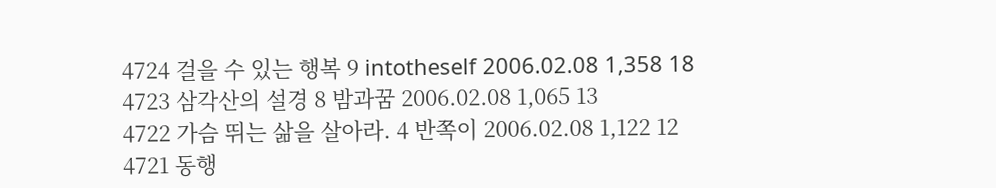4724 걸을 수 있는 행복 9 intotheself 2006.02.08 1,358 18
4723 삼각산의 설경 8 밤과꿈 2006.02.08 1,065 13
4722 가슴 뛰는 삶을 살아라. 4 반쪽이 2006.02.08 1,122 12
4721 동행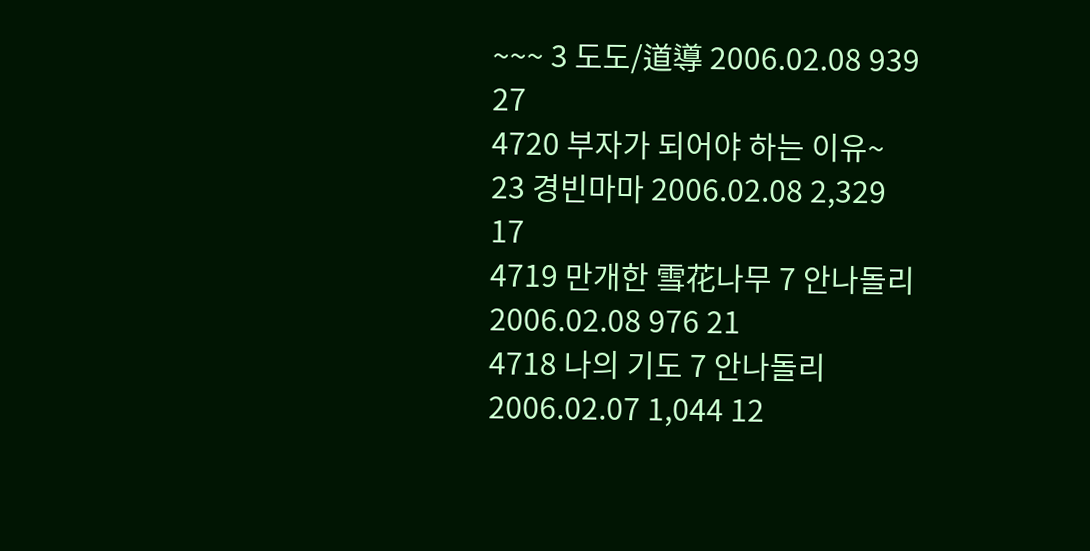~~~ 3 도도/道導 2006.02.08 939 27
4720 부자가 되어야 하는 이유~ 23 경빈마마 2006.02.08 2,329 17
4719 만개한 雪花나무 7 안나돌리 2006.02.08 976 21
4718 나의 기도 7 안나돌리 2006.02.07 1,044 12